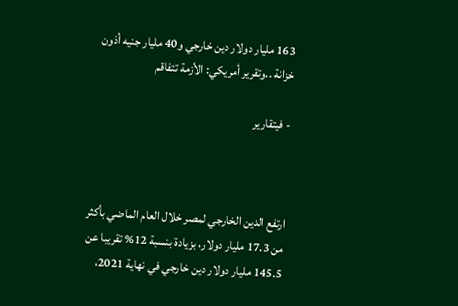163 مليار دولار دين خارجي و40 مليار جنيه أذون خزانة ..وتقرير أمريكي: الأزمة تتفاقم

- فيتقارير



ارتفع الدين الخارجي لمصر خلال العام الماضي بأكثر من 17.3 مليار دولار، بزيادة بنسبة 12% تقريبا عن 145.5 مليار دولار دين خارجي في نهاية 2021،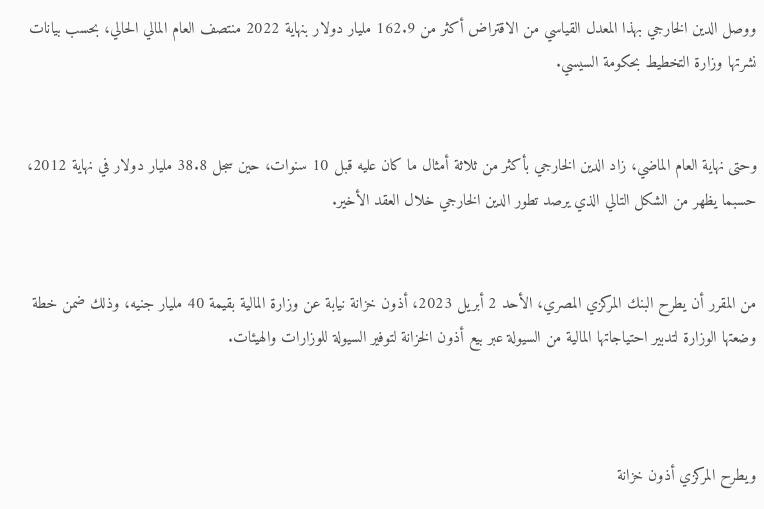ووصل الدين الخارجي بهذا المعدل القياسي من الاقتراض أكثر من 162.9 مليار دولار بنهاية 2022 منتصف العام المالي الحالي، بحسب بيانات نشرتها وزارة التخطيط بحكومة السيسي.


وحتى نهاية العام الماضي، زاد الدين الخارجي بأكثر من ثلاثة أمثال ما كان عليه قبل 10 سنوات، حين سجل 38.8 مليار دولار في نهاية 2012، حسبما يظهر من الشكل التالي الذي يرصد تطور الدين الخارجي خلال العقد الأخير.


من المقرر أن يطرح البنك المركزي المصري، الأحد 2 أبريل 2023، أذون خزانة نيابة عن وزارة المالية بقيمة 40 مليار جنيه، وذلك ضمن خطة وضعتها الوزارة لتدبير احتياجاتها المالية من السيولة عبر بيع أذون الخزانة لتوفير السيولة للوزارات والهيئات.



ويطرح المركزي أذون خزانة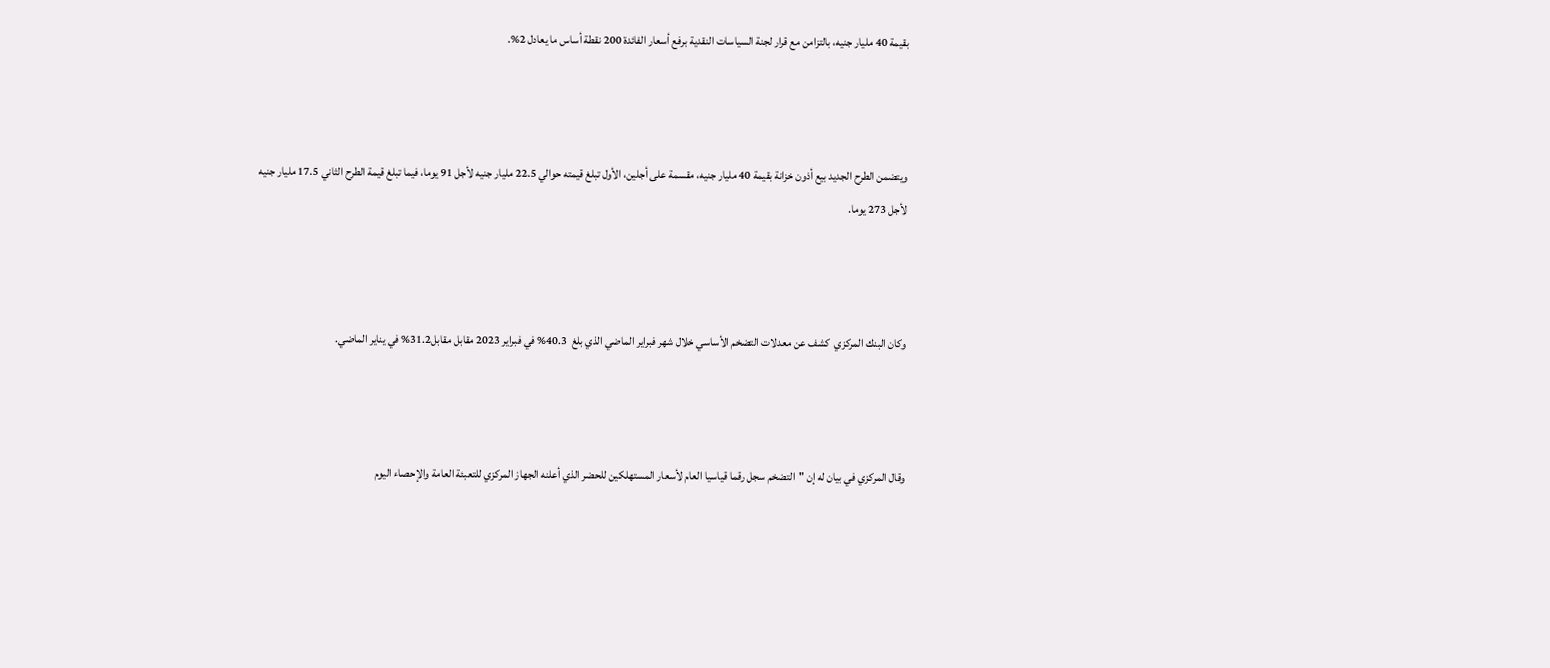بقيمة 40 مليار جنيه، بالتزامن مع قرار لجنة السياسات النقدية برفع أسعار الفائدة 200 نقطة أساس ما يعادل 2%.



ويتضمن الطرح الجديد بيع أذون خزانة بقيمة 40 مليار جنيه، مقسمة على أجلين، الأول تبلغ قيمته حوالي 22.5 مليار جنيه لأجل 91 يوما، فيما تبلغ قيمة الطرح الثاني 17.5 مليار جنيه لأجل 273 يوما.



وكان البنك المركزي  كشف عن معدلات التضخم الأساسي خلال شهر فبراير الماضي الذي بلغ  40.3% في فبراير 2023 مقابل مقابل31.2% في يناير الماضي.



وقال المركزي في بيان له إن "التضخم سجل رقما قياسيا العام لأسعار المستهلكين للحضر الذي أعلنه الجهاز المركزي للتعبئة العامة والإحصاء اليوم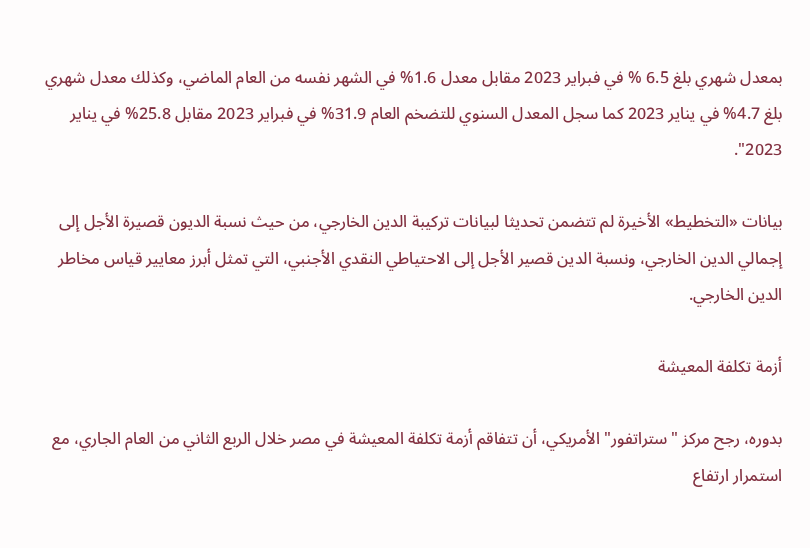بمعدل شهري بلغ 6.5 % في فبراير 2023 مقابل معدل 1.6% في الشهر نفسه من العام الماضي، وكذلك معدل شهري بلغ 4.7% في يناير 2023 كما سجل المعدل السنوي للتضخم العام 31.9% في فبراير 2023 مقابل 25.8% في يناير 2023".

بيانات «التخطيط» الأخيرة لم تتضمن تحديثا لبيانات تركيبة الدين الخارجي، من حيث نسبة الديون قصيرة الأجل إلى إجمالي الدين الخارجي، ونسبة الدين قصير الأجل إلى الاحتياطي النقدي الأجنبي، التي تمثل أبرز معايير قياس مخاطر الدين الخارجي.

أزمة تكلفة المعيشة

بدوره، رجح مركز "ستراتفور" الأمريكي، أن تتفاقم أزمة تكلفة المعيشة في مصر خلال الربع الثاني من العام الجاري، مع استمرار ارتفاع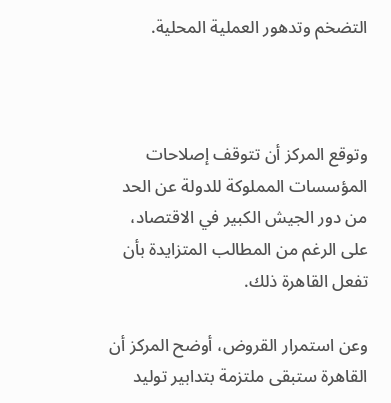التضخم وتدهور العملية المحلية.



وتوقع المركز أن تتوقف إصلاحات المؤسسات المملوكة للدولة عن الحد من دور الجيش الكبير في الاقتصاد، على الرغم من المطالب المتزايدة بأن تفعل القاهرة ذلك.

وعن استمرار القروض، أوضح المركز أن القاهرة ستبقى ملتزمة بتدابير توليد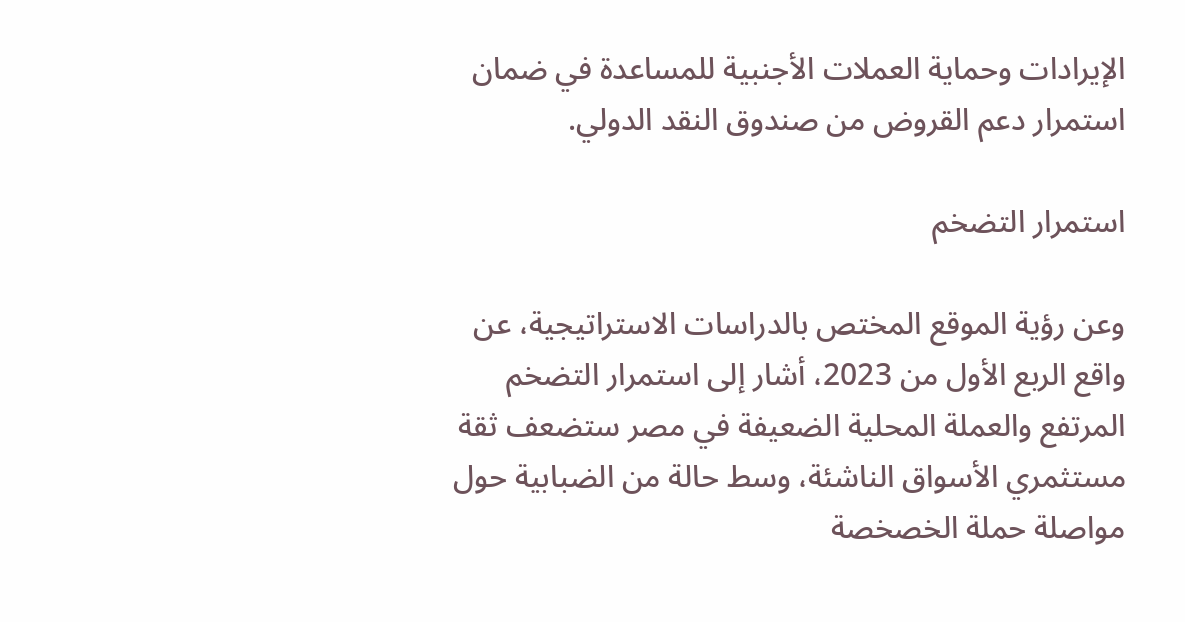الإيرادات وحماية العملات الأجنبية للمساعدة في ضمان استمرار دعم القروض من صندوق النقد الدولي.

استمرار التضخم

وعن رؤية الموقع المختص بالدراسات الاستراتيجية، عن واقع الربع الأول من 2023، أشار إلى استمرار التضخم المرتفع والعملة المحلية الضعيفة في مصر ستضعف ثقة مستثمري الأسواق الناشئة، وسط حالة من الضبابية حول مواصلة حملة الخصخصة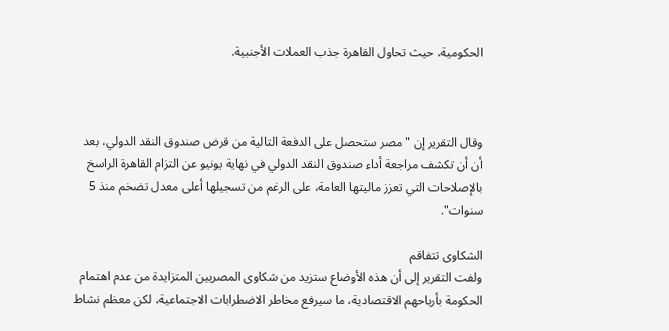الحكومية، حيث تحاول القاهرة جذب العملات الأجنبية.



وقال التقرير إن "مصر ستحصل على الدفعة التالية من قرض صندوق النقد الدولي، بعد أن أن تكشف مراجعة أداء صندوق النقد الدولي في نهاية يونيو عن التزام القاهرة الراسخ بالإصلاحات التي تعزز ماليتها العامة، على الرغم من تسجيلها أعلى معدل تضخم منذ 5 سنوات".

الشكاوى تتفاقم
ولفت التقرير إلى أن هذه الأوضاع ستزيد من شكاوى المصريين المتزايدة من عدم اهتمام الحكومة بأرباحهم الاقتصادية، ما سيرفع مخاطر الاضطرابات الاجتماعية، لكن معظم نشاط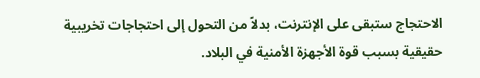الاحتجاج ستبقى على الإنترنت، بدلاً من التحول إلى احتجاجات تخريبية حقيقية بسبب قوة الأجهزة الأمنية في البلاد.